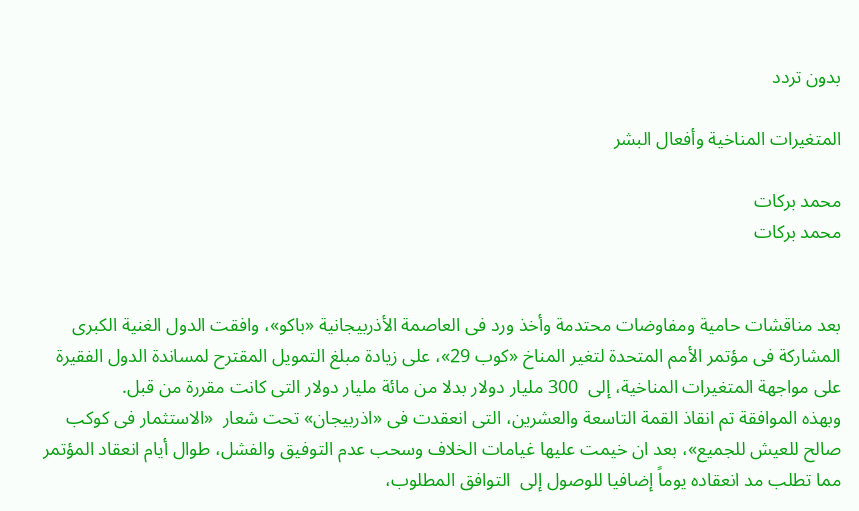بدون تردد

المتغيرات المناخية وأفعال البشر

محمد بركات
محمد بركات


بعد مناقشات حامية ومفاوضات محتدمة وأخذ ورد فى العاصمة الأذربيجانية «باكو»، وافقت الدول الغنية الكبرى المشاركة فى مؤتمر الأمم المتحدة لتغير المناخ «كوب 29»، على زيادة مبلغ التمويل المقترح لمساندة الدول الفقيرة على مواجهة المتغيرات المناخية، إلى  300 مليار دولار بدلا من مائة مليار دولار التى كانت مقررة من قبل.
وبهذه الموافقة تم انقاذ القمة التاسعة والعشرين، التى انعقدت فى «اذربيجان» تحت شعار  «الاستثمار فى كوكب صالح للعيش للجميع»، بعد ان خيمت عليها غيامات الخلاف وسحب عدم التوفيق والفشل، طوال أيام انعقاد المؤتمر مما تطلب مد انعقاده يوماً إضافيا للوصول إلى  التوافق المطلوب،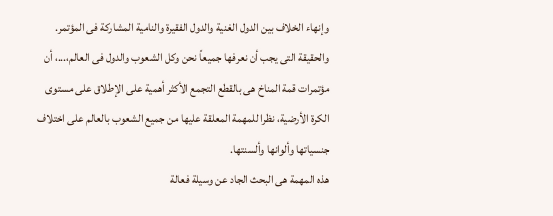وإنهاء الخلاف بين الدول الغنية والدول الفقيرة والنامية المشاركة فى المؤتمر.
والحقيقة التى يجب أن نعرفها جميعاً نحن وكل الشعوب والدول فى العالم،...، أن مؤتمرات قمة المناخ هى بالقطع التجمع الأكثر أهمية على الإطلاق على مستوى الكرة الأرضية، نظرا للمهمة المعلقة عليها من جميع الشعوب بالعالم على اختلاف جنسياتها وألوانها وألسنتها.
هذه المهمة هى البحث الجاد عن وسيلة فعالة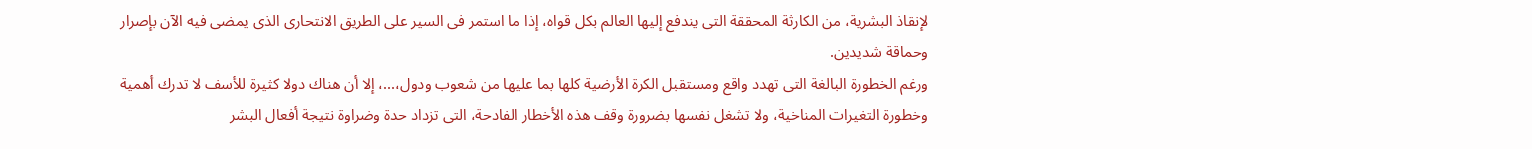لإنقاذ البشرية، من الكارثة المحققة التى يندفع إليها العالم بكل قواه، إذا ما استمر فى السير على الطريق الانتحارى الذى يمضى فيه الآن بإصرار وحماقة شديدين.
ورغم الخطورة البالغة التى تهدد واقع ومستقبل الكرة الأرضية كلها بما عليها من شعوب ودول،...، إلا أن هناك دولا كثيرة للأسف لا تدرك أهمية وخطورة التغيرات المناخية، ولا تشغل نفسها بضرورة وقف هذه الأخطار الفادحة، التى تزداد حدة وضراوة نتيجة أفعال البشر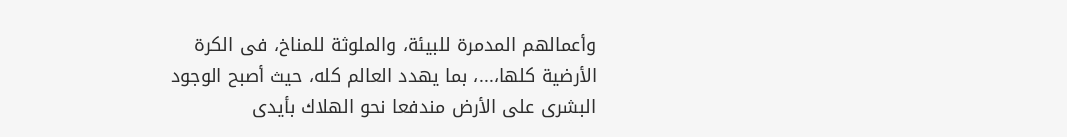وأعمالهم المدمرة للبيئة، والملوثة للمناخ، فى الكرة الأرضية كلها،...، بما يهدد العالم كله، حيث أصبح الوجود البشرى على الأرض مندفعا نحو الهلاك بأيدى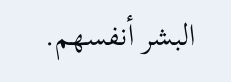البشر أنفسهم.